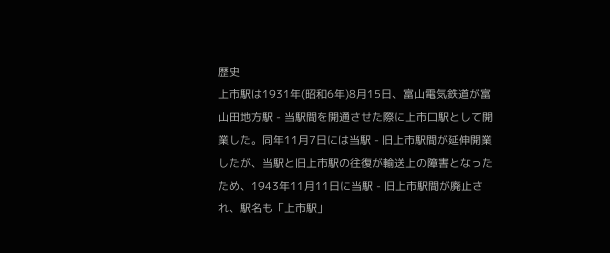歴史
上市駅は1931年(昭和6年)8月15日、富山電気鉄道が富山田地方駅 - 当駅間を開通させた際に上市口駅として開業した。同年11月7日には当駅 - 旧上市駅間が延伸開業したが、当駅と旧上市駅の往復が輸送上の障害となったため、1943年11月11日に当駅 - 旧上市駅間が廃止され、駅名も「上市駅」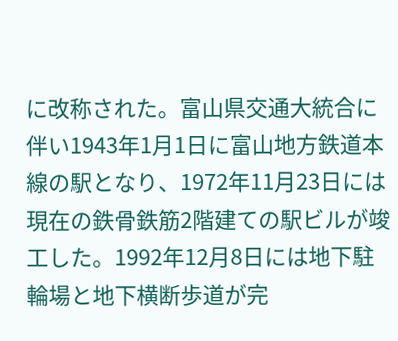に改称された。富山県交通大統合に伴い1943年1月1日に富山地方鉄道本線の駅となり、1972年11月23日には現在の鉄骨鉄筋2階建ての駅ビルが竣工した。1992年12月8日には地下駐輪場と地下横断歩道が完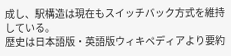成し、駅構造は現在もスイッチバック方式を維持している。
歴史は日本語版・英語版ウィキペディアより要約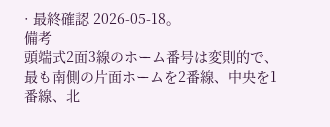· 最終確認 2026-05-18。
備考
頭端式2面3線のホーム番号は変則的で、最も南側の片面ホームを2番線、中央を1番線、北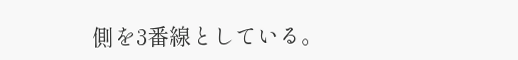側を3番線としている。